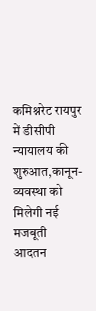कमिश्नरेट रायपुर में डीसीपी न्यायालय की शुरुआत,कानून-व्यवस्था को मिलेगी नई मजबूती
आदतन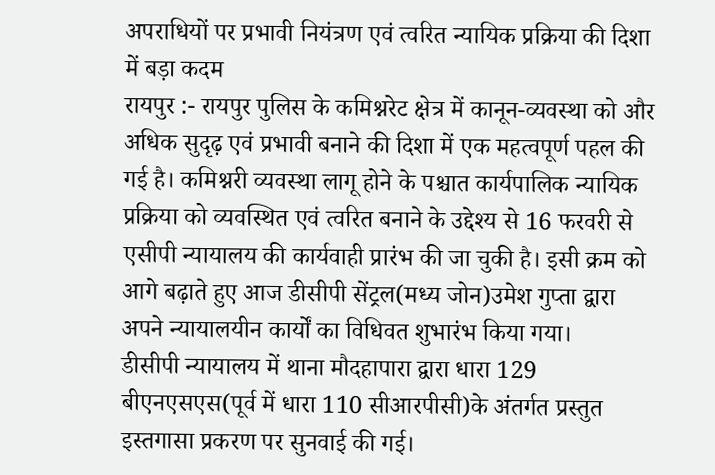अपराधियों पर प्रभावी नियंत्रण एवं त्वरित न्यायिक प्रक्रिया की दिशा में बड़ा कदम
रायपुर :- रायपुर पुलिस के कमिश्नरेट क्षेत्र में कानून-व्यवस्था को और अधिक सुदृढ़ एवं प्रभावी बनाने की दिशा में एक महत्वपूर्ण पहल की गई है। कमिश्नरी व्यवस्था लागू होने के पश्चात कार्यपालिक न्यायिक प्रक्रिया को व्यवस्थित एवं त्वरित बनाने के उद्देश्य से 16 फरवरी से एसीपी न्यायालय की कार्यवाही प्रारंभ की जा चुकी है। इसी क्रम को आगे बढ़ाते हुए आज डीसीपी सेंट्रल(मध्य जोन)उमेश गुप्ता द्वारा अपने न्यायालयीन कार्यों का विधिवत शुभारंभ किया गया।
डीसीपी न्यायालय में थाना मौदहापारा द्वारा धारा 129 बीएनएसएस(पूर्व में धारा 110 सीआरपीसी)के अंतर्गत प्रस्तुत इस्तगासा प्रकरण पर सुनवाई की गई।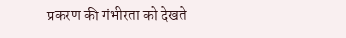प्रकरण की गंभीरता को देखते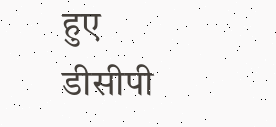हुए डीसीपी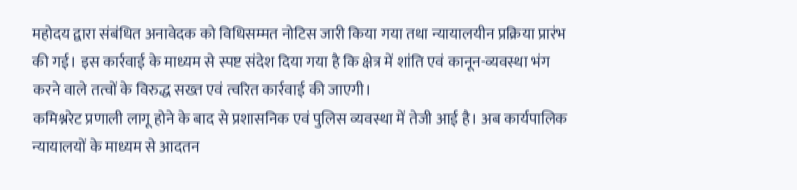महोदय द्वारा संबंधित अनावेदक को विधिसम्मत नोटिस जारी किया गया तथा न्यायालयीन प्रक्रिया प्रारंभ की गई। इस कार्रवाई के माध्यम से स्पष्ट संदेश दिया गया है कि क्षेत्र में शांति एवं कानून-व्यवस्था भंग करने वाले तत्वों के विरुद्ध सख्त एवं त्वरित कार्रवाई की जाएगी।
कमिश्नरेट प्रणाली लागू होने के बाद से प्रशासनिक एवं पुलिस व्यवस्था में तेजी आई है। अब कार्यपालिक न्यायालयों के माध्यम से आदतन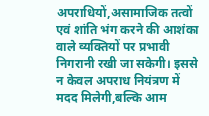अपराधियों,असामाजिक तत्वों एवं शांति भंग करने की आशंका वाले व्यक्तियों पर प्रभावी निगरानी रखी जा सकेगी। इससे न केवल अपराध नियंत्रण में मदद मिलेगी,बल्कि आम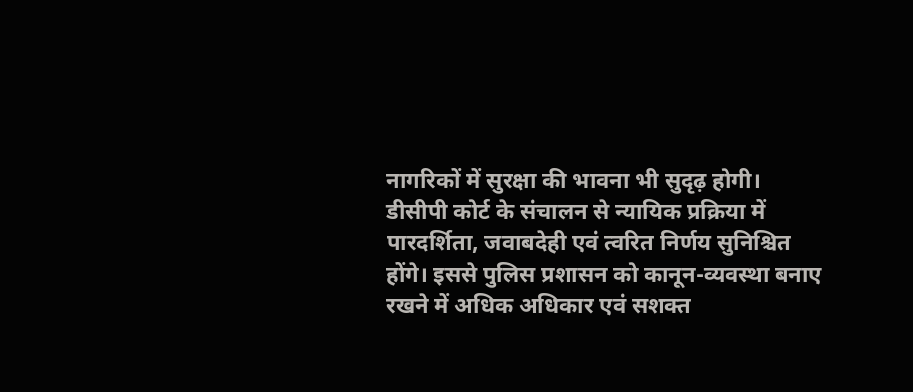नागरिकों में सुरक्षा की भावना भी सुदृढ़ होगी।
डीसीपी कोर्ट के संचालन से न्यायिक प्रक्रिया में पारदर्शिता, जवाबदेही एवं त्वरित निर्णय सुनिश्चित होंगे। इससे पुलिस प्रशासन को कानून-व्यवस्था बनाए रखने में अधिक अधिकार एवं सशक्त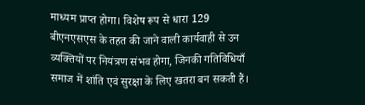माध्यम प्राप्त होगा। विशेष रूप से धारा 129 बीएनएसएस के तहत की जाने वाली कार्यवाही से उन व्यक्तियों पर नियंत्रण संभव होगा, जिनकी गतिविधियाँ समाज में शांति एवं सुरक्षा के लिए खतरा बन सकती हैं।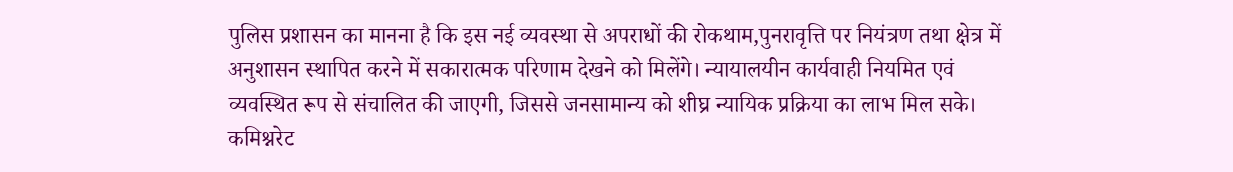पुलिस प्रशासन का मानना है कि इस नई व्यवस्था से अपराधों की रोकथाम,पुनरावृत्ति पर नियंत्रण तथा क्षेत्र में अनुशासन स्थापित करने में सकारात्मक परिणाम देखने को मिलेंगे। न्यायालयीन कार्यवाही नियमित एवं व्यवस्थित रूप से संचालित की जाएगी, जिससे जनसामान्य को शीघ्र न्यायिक प्रक्रिया का लाभ मिल सके।
कमिश्नरेट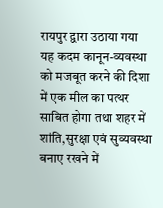रायपुर द्वारा उठाया गया यह कदम कानून-व्यवस्था को मजबूत करने की दिशा में एक मील का पत्थर साबित होगा तथा शहर में शांति,सुरक्षा एवं सुव्यवस्था बनाए रखने में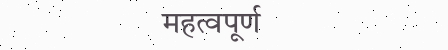महत्वपूर्ण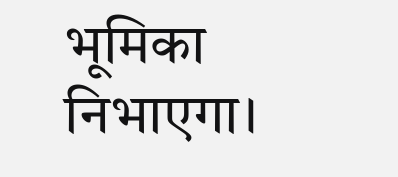भूमिका निभाएगा।